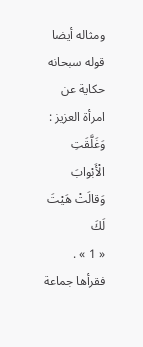ومثاله أيضا قوله سبحانه حكاية عن امرأة العزيز :
وَغَلَّقَتِ الْأَبْوابَ وَقالَتْ هَيْتَ لَكَ
« 1 » .
فقرأها جماعة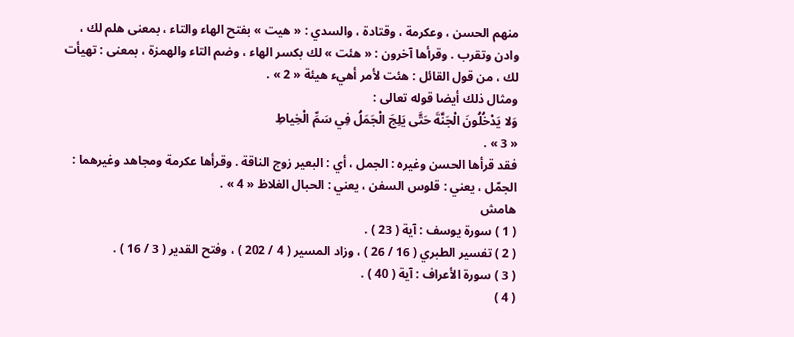منهم الحسن ، وعكرمة ، وقتادة ، والسدي : « هيت » بفتح الهاء والتاء ، بمعنى هلم لك ، وادن وتقرب . وقرأها آخرون : « هئت » لك بكسر الهاء ، وضم التاء والهمزة ، بمعنى : تهيأت لك ، من قول القائل : هئت لأمر أهيء هيئة « 2 » .
ومثال ذلك أيضا قوله تعالى :
وَلا يَدْخُلُونَ الْجَنَّةَ حَتَّى يَلِجَ الْجَمَلُ فِي سَمِّ الْخِياطِ
« 3 » .
فقد قرأها الحسن وغيره : الجمل ، أي : البعير زوج الناقة . وقرأها عكرمة ومجاهد وغيرهما : الجمّل ، يعني : قلوس السفن ، يعني : الحبال الغلاظ « 4 » .
هامش
( 1 ) سورة يوسف : آية ( 23 ) .
( 2 ) تفسير الطبري ( 16 / 26 ) ، وزاد المسير ( 4 / 202 ) ، وفتح القدير ( 3 / 16 ) .
( 3 ) سورة الأعراف : آية ( 40 ) .
( 4 )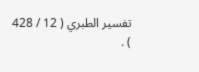تفسير الطبري ( 12 / 428 ) .